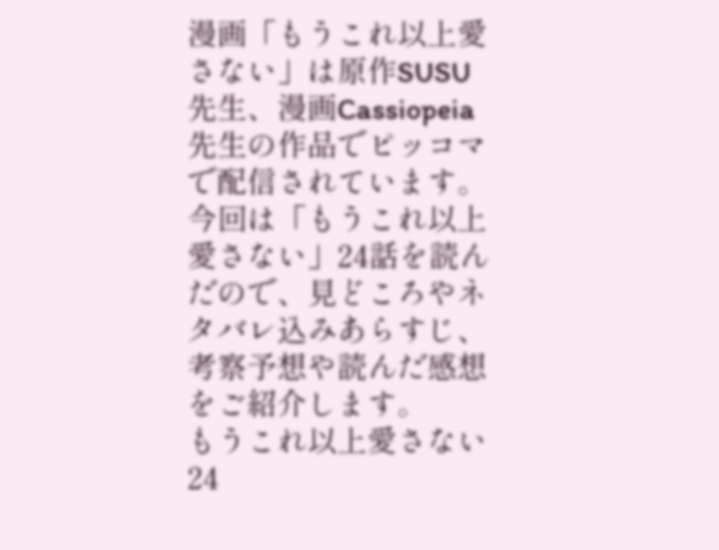漫画「もうこれ以上愛さない」は原作SUSU先生、漫画Cassiopeia先生の作品でピッコマで配信されています。
今回は「もうこれ以上愛さない」24話を読んだので、見どころやネタバレ込みあらすじ、考察予想や読んだ感想をご紹介します。
もうこれ以上愛さない24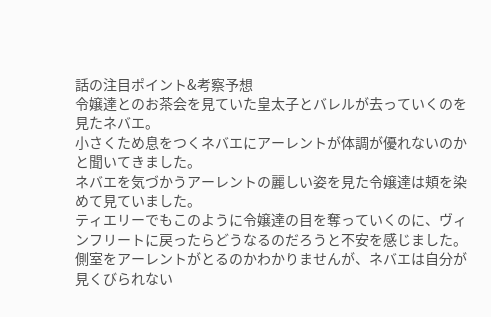話の注目ポイント&考察予想
令嬢達とのお茶会を見ていた皇太子とバレルが去っていくのを見たネバエ。
小さくため息をつくネバエにアーレントが体調が優れないのかと聞いてきました。
ネバエを気づかうアーレントの麗しい姿を見た令嬢達は頬を染めて見ていました。
ティエリーでもこのように令嬢達の目を奪っていくのに、ヴィンフリートに戻ったらどうなるのだろうと不安を感じました。
側室をアーレントがとるのかわかりませんが、ネバエは自分が見くびられない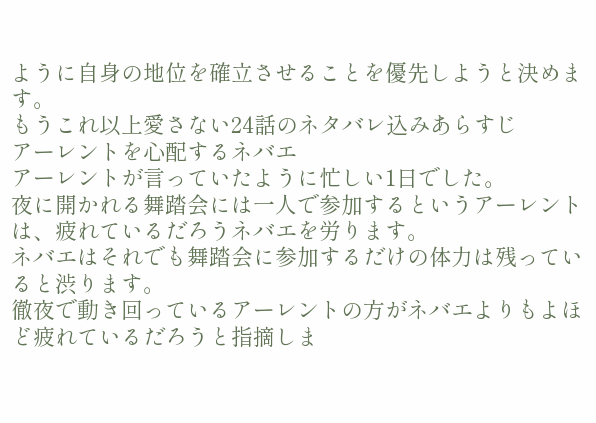ように自身の地位を確立させることを優先しようと決めます。
もうこれ以上愛さない24話のネタバレ込みあらすじ
アーレントを心配するネバエ
アーレントが言っていたように忙しい1日でした。
夜に開かれる舞踏会には一人で参加するというアーレントは、疲れているだろうネバエを労ります。
ネバエはそれでも舞踏会に参加するだけの体力は残っていると渋ります。
徹夜で動き回っているアーレントの方がネバエよりもよほど疲れているだろうと指摘しま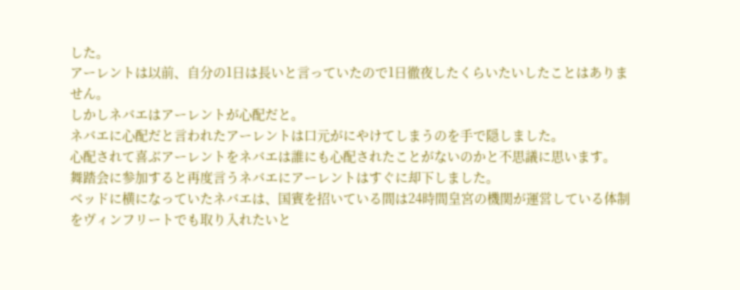した。
アーレントは以前、自分の1日は長いと言っていたので1日徹夜したくらいたいしたことはありません。
しかしネバエはアーレントが心配だと。
ネバエに心配だと言われたアーレントは口元がにやけてしまうのを手で隠しました。
心配されて喜ぶアーレントをネバエは誰にも心配されたことがないのかと不思議に思います。
舞踏会に参加すると再度言うネバエにアーレントはすぐに却下しました。
ベッドに横になっていたネバエは、国賓を招いている間は24時間皇宮の機関が運営している体制をヴィンフリートでも取り入れたいと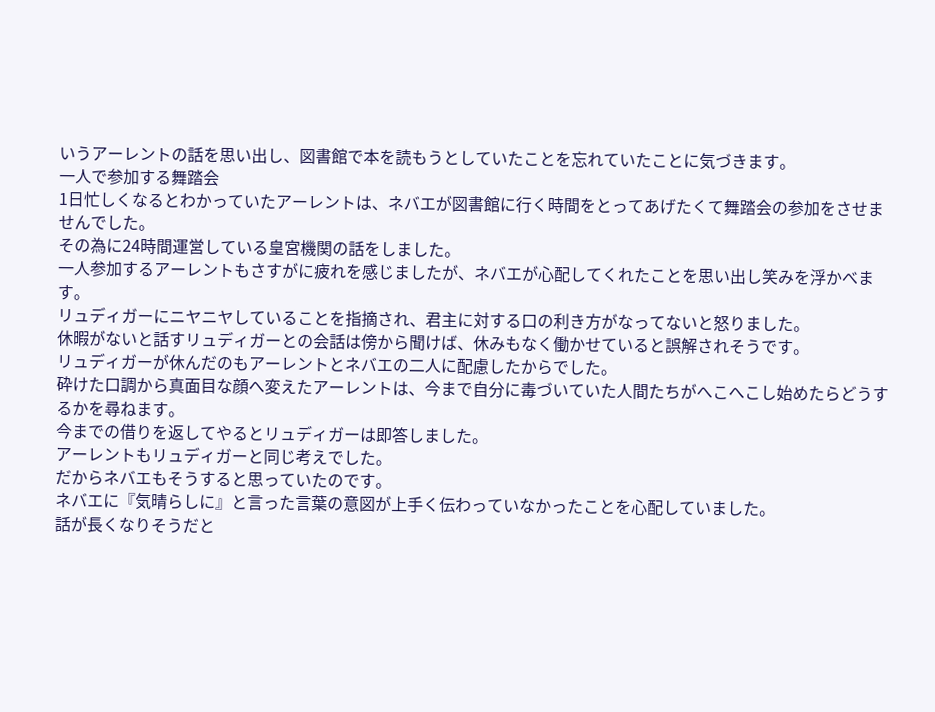いうアーレントの話を思い出し、図書館で本を読もうとしていたことを忘れていたことに気づきます。
一人で参加する舞踏会
1日忙しくなるとわかっていたアーレントは、ネバエが図書館に行く時間をとってあげたくて舞踏会の参加をさせませんでした。
その為に24時間運営している皇宮機関の話をしました。
一人参加するアーレントもさすがに疲れを感じましたが、ネバエが心配してくれたことを思い出し笑みを浮かべます。
リュディガーにニヤニヤしていることを指摘され、君主に対する口の利き方がなってないと怒りました。
休暇がないと話すリュディガーとの会話は傍から聞けば、休みもなく働かせていると誤解されそうです。
リュディガーが休んだのもアーレントとネバエの二人に配慮したからでした。
砕けた口調から真面目な顔へ変えたアーレントは、今まで自分に毒づいていた人間たちがへこへこし始めたらどうするかを尋ねます。
今までの借りを返してやるとリュディガーは即答しました。
アーレントもリュディガーと同じ考えでした。
だからネバエもそうすると思っていたのです。
ネバエに『気晴らしに』と言った言葉の意図が上手く伝わっていなかったことを心配していました。
話が長くなりそうだと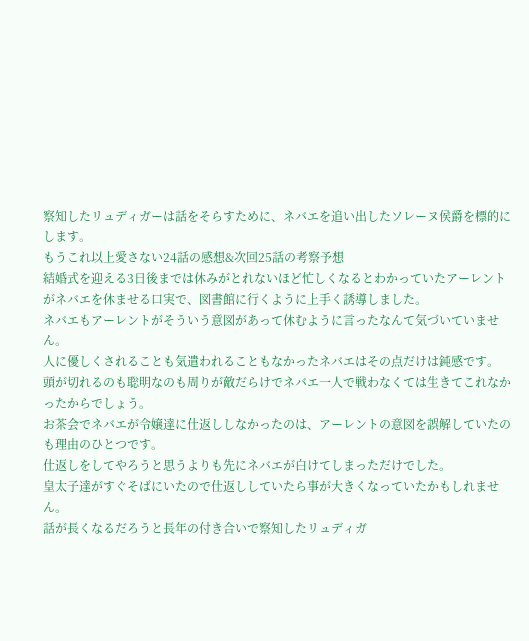察知したリュディガーは話をそらすために、ネバエを追い出したソレーヌ侯爵を標的にします。
もうこれ以上愛さない24話の感想&次回25話の考察予想
結婚式を迎える3日後までは休みがとれないほど忙しくなるとわかっていたアーレントがネバエを休ませる口実で、図書館に行くように上手く誘導しました。
ネバエもアーレントがそういう意図があって休むように言ったなんて気づいていません。
人に優しくされることも気遣われることもなかったネバエはその点だけは鈍感です。
頭が切れるのも聡明なのも周りが敵だらけでネバエ一人で戦わなくては生きてこれなかったからでしょう。
お茶会でネバエが令嬢達に仕返ししなかったのは、アーレントの意図を誤解していたのも理由のひとつです。
仕返しをしてやろうと思うよりも先にネバエが白けてしまっただけでした。
皇太子達がすぐそばにいたので仕返ししていたら事が大きくなっていたかもしれません。
話が長くなるだろうと長年の付き合いで察知したリュディガ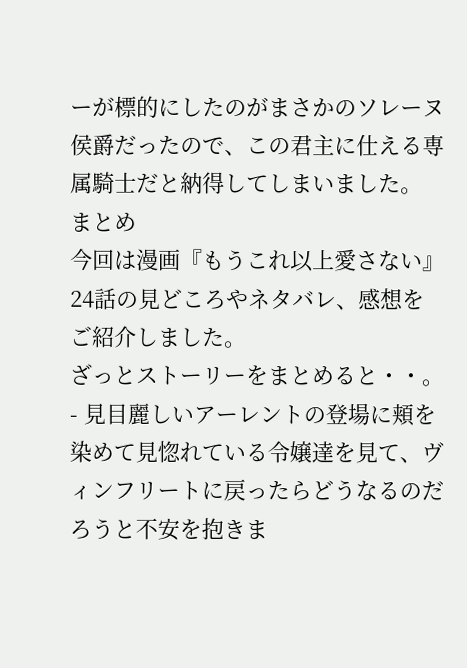ーが標的にしたのがまさかのソレーヌ侯爵だったので、この君主に仕える専属騎士だと納得してしまいました。
まとめ
今回は漫画『もうこれ以上愛さない』24話の見どころやネタバレ、感想をご紹介しました。
ざっとストーリーをまとめると・・。
- 見目麗しいアーレントの登場に頬を染めて見惚れている令嬢達を見て、ヴィンフリートに戻ったらどうなるのだろうと不安を抱きま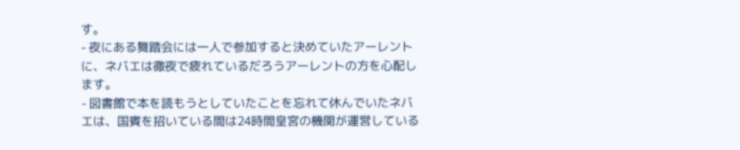す。
- 夜にある舞踏会には一人で参加すると決めていたアーレントに、ネバエは徹夜で疲れているだろうアーレントの方を心配します。
- 図書館で本を読もうとしていたことを忘れて休んでいたネバエは、国賓を招いている間は24時間皇宮の機関が運営している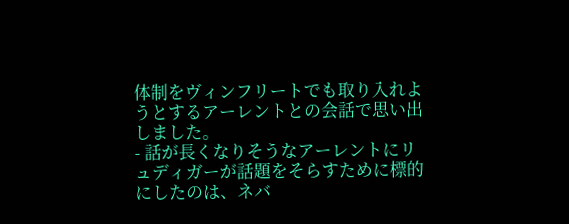体制をヴィンフリートでも取り入れようとするアーレントとの会話で思い出しました。
- 話が長くなりそうなアーレントにリュディガーが話題をそらすために標的にしたのは、ネバ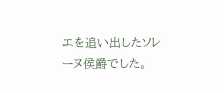エを追い出したソレーヌ侯爵でした。